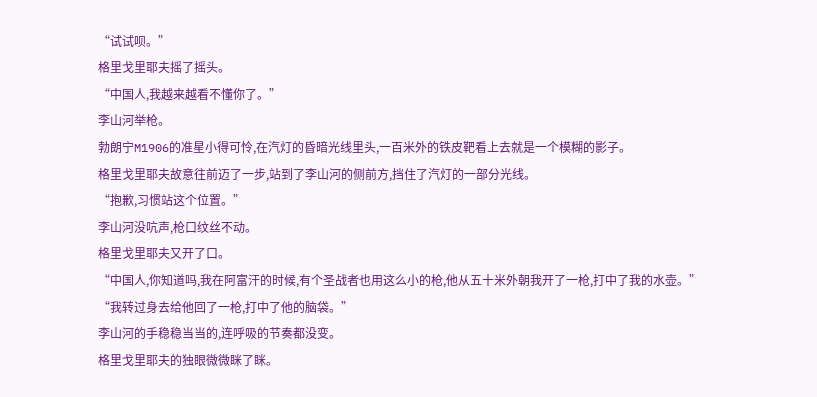“试试呗。”
格里戈里耶夫摇了摇头。
“中国人,我越来越看不懂你了。”
李山河举枪。
勃朗宁M1906的准星小得可怜,在汽灯的昏暗光线里头,一百米外的铁皮靶看上去就是一个模糊的影子。
格里戈里耶夫故意往前迈了一步,站到了李山河的侧前方,挡住了汽灯的一部分光线。
“抱歉,习惯站这个位置。”
李山河没吭声,枪口纹丝不动。
格里戈里耶夫又开了口。
“中国人,你知道吗,我在阿富汗的时候,有个圣战者也用这么小的枪,他从五十米外朝我开了一枪,打中了我的水壶。”
“我转过身去给他回了一枪,打中了他的脑袋。”
李山河的手稳稳当当的,连呼吸的节奏都没变。
格里戈里耶夫的独眼微微眯了眯。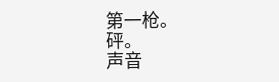第一枪。
砰。
声音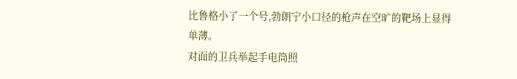比鲁格小了一个号,勃朗宁小口径的枪声在空旷的靶场上显得单薄。
对面的卫兵举起手电筒照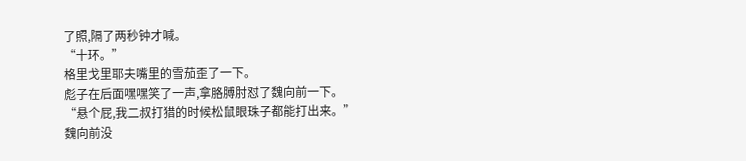了照,隔了两秒钟才喊。
“十环。”
格里戈里耶夫嘴里的雪茄歪了一下。
彪子在后面嘿嘿笑了一声,拿胳膊肘怼了魏向前一下。
“悬个屁,我二叔打猎的时候松鼠眼珠子都能打出来。”
魏向前没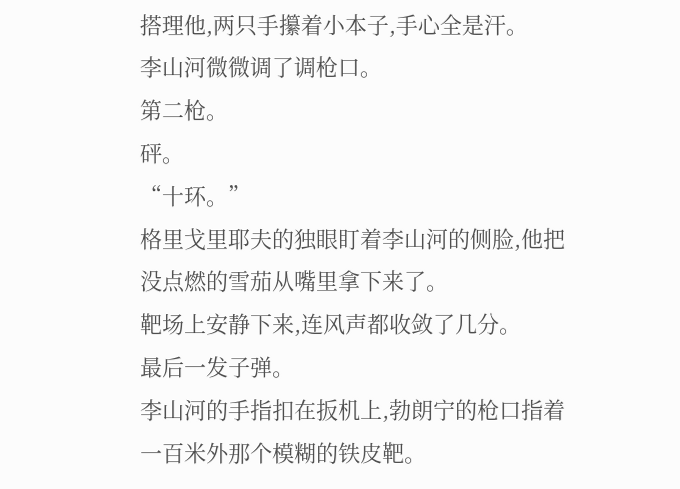搭理他,两只手攥着小本子,手心全是汗。
李山河微微调了调枪口。
第二枪。
砰。
“十环。”
格里戈里耶夫的独眼盯着李山河的侧脸,他把没点燃的雪茄从嘴里拿下来了。
靶场上安静下来,连风声都收敛了几分。
最后一发子弹。
李山河的手指扣在扳机上,勃朗宁的枪口指着一百米外那个模糊的铁皮靶。